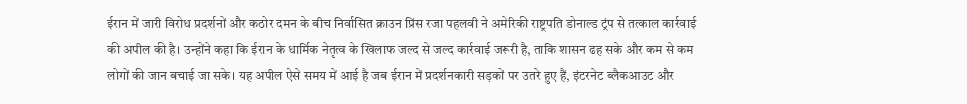ईरान में जारी विरोध प्रदर्शनों और कठोर दमन के बीच निर्वासित क्राउन प्रिंस रजा पहलवी ने अमेरिकी राष्ट्रपति डोनाल्ड ट्रंप से तत्काल कार्रवाई की अपील की है। उन्होंने कहा कि ईरान के धार्मिक नेतृत्व के खिलाफ जल्द से जल्द कार्रवाई जरूरी है, ताकि शासन ढह सके और कम से कम लोगों की जान बचाई जा सके। यह अपील ऐसे समय में आई है जब ईरान में प्रदर्शनकारी सड़कों पर उतरे हुए हैं, इंटरनेट ब्लैकआउट और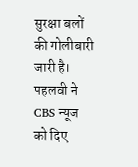सुरक्षा बलों की गोलीबारी जारी है। पहलवी ने CBS न्यूज को दिए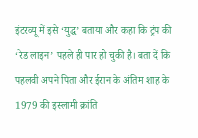इंटरव्यू में इसे ‘युद्ध’ बताया और कहा कि ट्रंप की ‘रेड लाइन’ पहले ही पार हो चुकी है। बता दें कि पहलवी अपने पिता और ईरान के अंतिम शाह के 1979 की इस्लामी क्रांति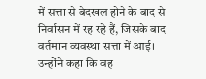में सत्ता से बेदखल होने के बाद से निर्वासन में रह रहे हैं, जिसके बाद वर्तमान व्यवस्था सत्ता में आई। उन्होंने कहा कि वह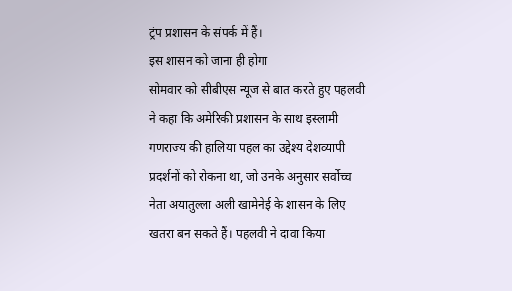ट्रंप प्रशासन के संपर्क में हैं।
इस शासन को जाना ही होगा
सोमवार को सीबीएस न्यूज से बात करते हुए पहलवी ने कहा कि अमेरिकी प्रशासन के साथ इस्लामी गणराज्य की हालिया पहल का उद्देश्य देशव्यापी प्रदर्शनों को रोकना था, जो उनके अनुसार सर्वोच्च नेता अयातुल्ला अली खामेनेई के शासन के लिए खतरा बन सकते हैं। पहलवी ने दावा किया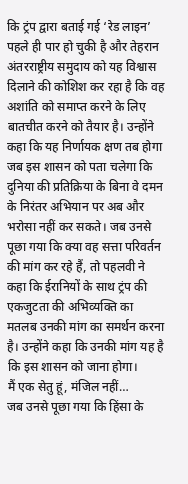कि ट्रंप द्वारा बताई गई ‘रेड लाइन’ पहले ही पार हो चुकी है और तेहरान अंतरराष्ट्रीय समुदाय को यह विश्वास दिलाने की कोशिश कर रहा है कि वह अशांति को समाप्त करने के लिए बातचीत करने को तैयार है। उन्होंने कहा कि यह निर्णायक क्षण तब होगा जब इस शासन को पता चलेगा कि दुनिया की प्रतिक्रिया के बिना वे दमन के निरंतर अभियान पर अब और भरोसा नहीं कर सकते। जब उनसे पूछा गया कि क्या वह सत्ता परिवर्तन की मांग कर रहे हैं, तो पहलवी ने कहा कि ईरानियों के साथ ट्रंप की एकजुटता की अभिव्यक्ति का मतलब उनकी मांग का समर्थन करना है। उन्होंने कहा कि उनकी मांग यह है कि इस शासन को जाना होगा।
मैं एक सेतु हूं, मंजिल नहीं…
जब उनसे पूछा गया कि हिंसा के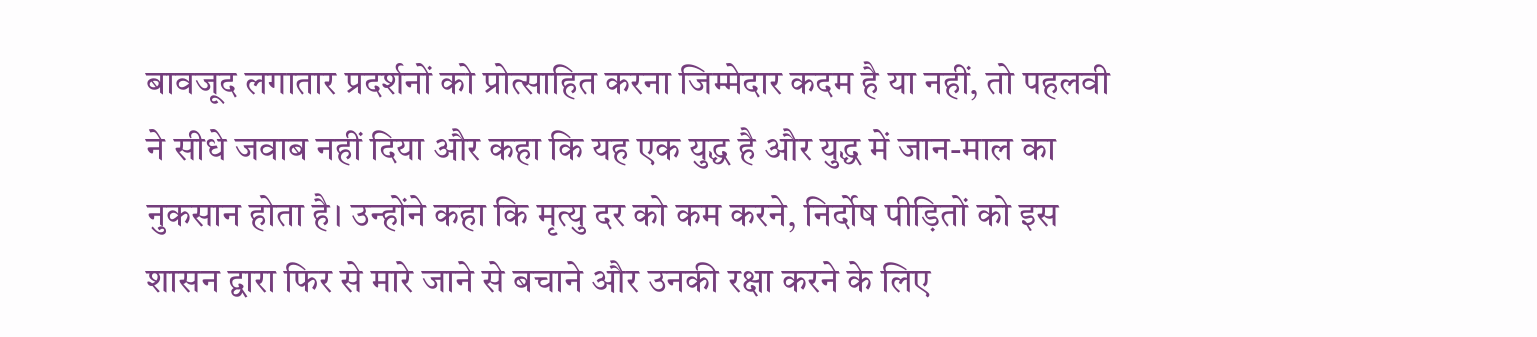बावजूद लगातार प्रदर्शनों को प्रोत्साहित करना जिम्मेदार कदम है या नहीं, तो पहलवी ने सीधे जवाब नहीं दिया और कहा कि यह एक युद्ध है और युद्ध में जान-माल का नुकसान होता है। उन्होंने कहा कि मृत्यु दर को कम करने, निर्दोष पीड़ितों को इस शासन द्वारा फिर से मारे जाने से बचाने और उनकी रक्षा करने के लिए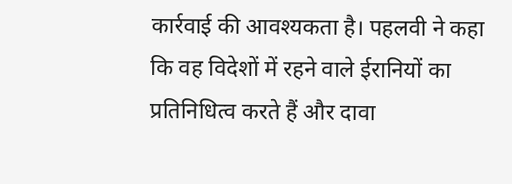कार्रवाई की आवश्यकता है। पहलवी ने कहा कि वह विदेशों में रहने वाले ईरानियों का प्रतिनिधित्व करते हैं और दावा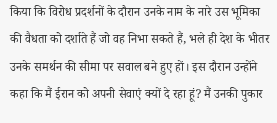किया कि विरोध प्रदर्शनों के दौरान उनके नाम के नारे उस भूमिका की वैधता को दर्शाते हैं जो वह निभा सकते हैं, भले ही देश के भीतर उनके समर्थन की सीमा पर सवाल बने हुए हों। इस दौरान उन्होंने कहा कि मैं ईरान को अपनी सेवाएं क्यों दे रहा हूं? मैं उनकी पुकार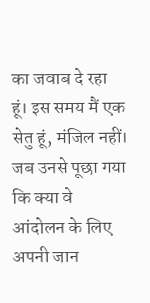का जवाब दे रहा हूं। इस समय मैं एक सेतु हूं, मंजिल नहीं।
जब उनसे पूछा गया कि क्या वे आंदोलन के लिए अपनी जान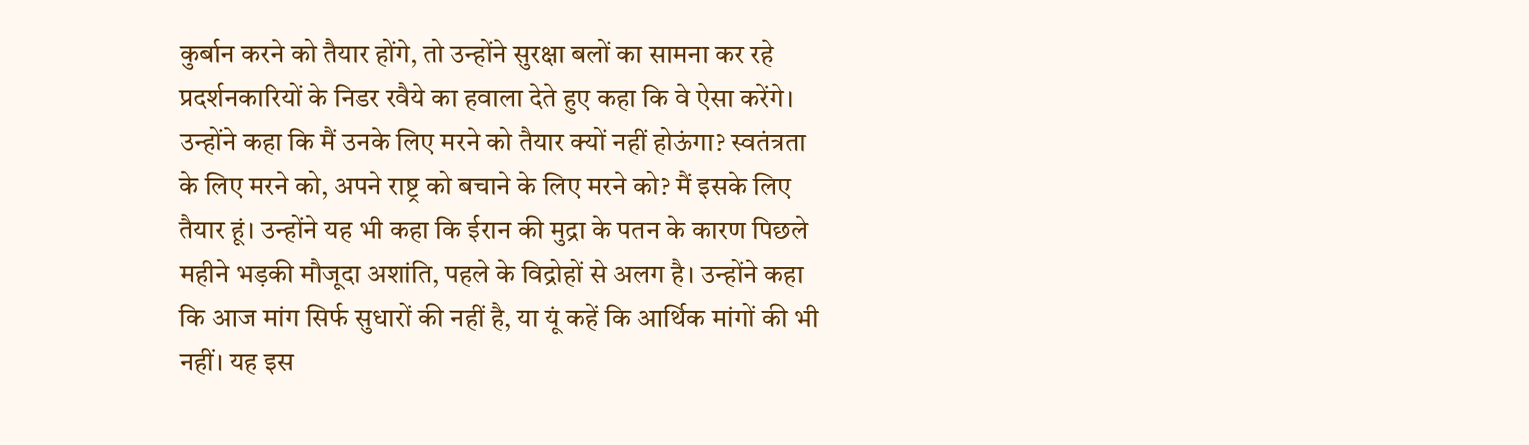कुर्बान करने को तैयार होंगे, तो उन्होंने सुरक्षा बलों का सामना कर रहे प्रदर्शनकारियों के निडर रवैये का हवाला देते हुए कहा कि वे ऐसा करेंगे। उन्होंने कहा कि मैं उनके लिए मरने को तैयार क्यों नहीं होऊंगा? स्वतंत्रता के लिए मरने को, अपने राष्ट्र को बचाने के लिए मरने को? मैं इसके लिए तैयार हूं। उन्होंने यह भी कहा कि ईरान की मुद्रा के पतन के कारण पिछले महीने भड़की मौजूदा अशांति, पहले के विद्रोहों से अलग है। उन्होंने कहा कि आज मांग सिर्फ सुधारों की नहीं है, या यूं कहें कि आर्थिक मांगों की भी नहीं। यह इस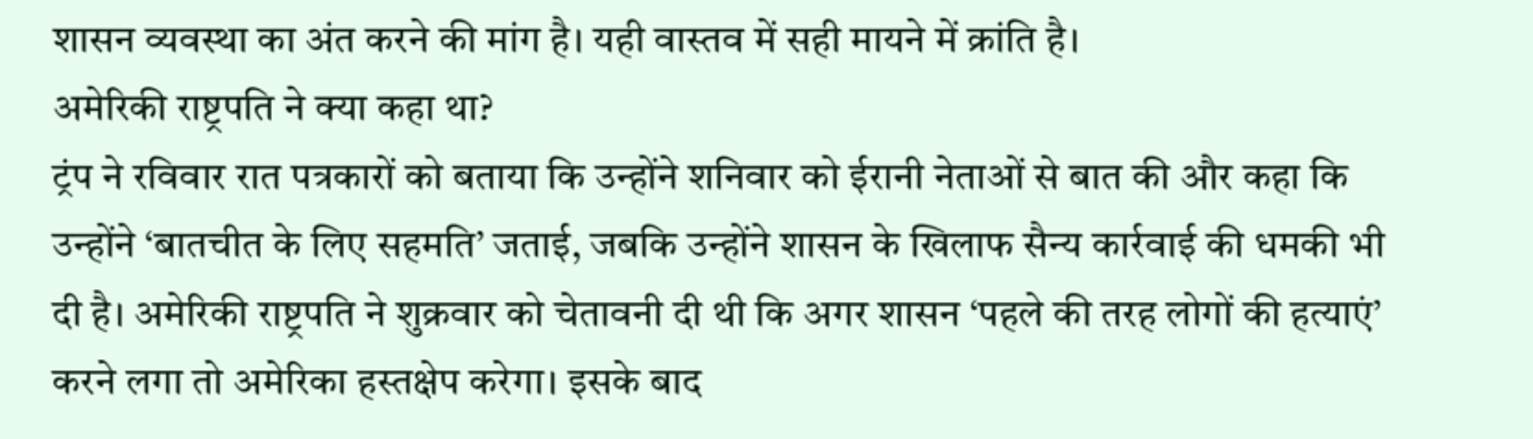शासन व्यवस्था का अंत करने की मांग है। यही वास्तव में सही मायने में क्रांति है।
अमेरिकी राष्ट्रपति ने क्या कहा था?
ट्रंप ने रविवार रात पत्रकारों को बताया कि उन्होंने शनिवार को ईरानी नेताओं से बात की और कहा कि उन्होंने ‘बातचीत के लिए सहमति’ जताई, जबकि उन्होंने शासन के खिलाफ सैन्य कार्रवाई की धमकी भी दी है। अमेरिकी राष्ट्रपति ने शुक्रवार को चेतावनी दी थी कि अगर शासन ‘पहले की तरह लोगों की हत्याएं’ करने लगा तो अमेरिका हस्तक्षेप करेगा। इसके बाद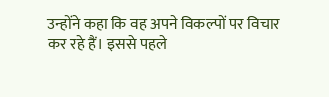उन्होंने कहा कि वह अपने विकल्पों पर विचार कर रहे हैं। इससे पहले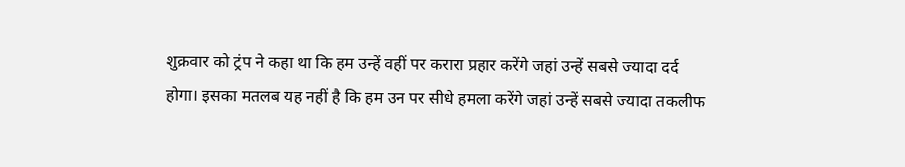शुक्रवार को ट्रंप ने कहा था कि हम उन्हें वहीं पर करारा प्रहार करेंगे जहां उन्हें सबसे ज्यादा दर्द होगा। इसका मतलब यह नहीं है कि हम उन पर सीधे हमला करेंगे जहां उन्हें सबसे ज्यादा तकलीफ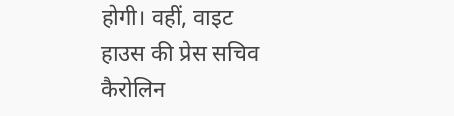होगी। वहीं, वाइट हाउस की प्रेस सचिव कैरोलिन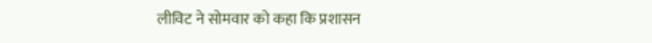लीविट ने सोमवार को कहा कि प्रशासन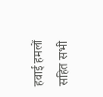हवाई हमलों सहित सभी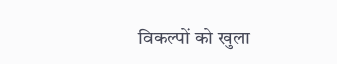विकल्पों को खुला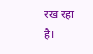रख रहा है।